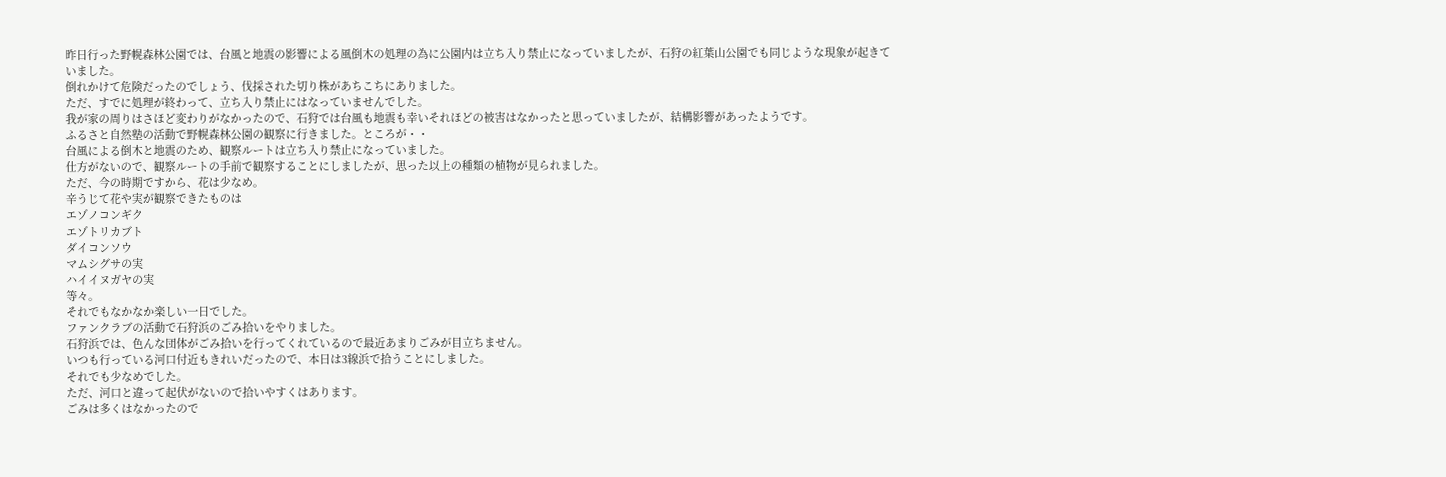昨日行った野幌森林公園では、台風と地震の影響による風倒木の処理の為に公園内は立ち入り禁止になっていましたが、石狩の紅葉山公園でも同じような現象が起きていました。
倒れかけて危険だったのでしょう、伐採された切り株があちこちにありました。
ただ、すでに処理が終わって、立ち入り禁止にはなっていませんでした。
我が家の周りはさほど変わりがなかったので、石狩では台風も地震も幸いそれほどの被害はなかったと思っていましたが、結構影響があったようです。
ふるさと自然塾の活動で野幌森林公園の観察に行きました。ところが・・
台風による倒木と地震のため、観察ルートは立ち入り禁止になっていました。
仕方がないので、観察ルートの手前で観察することにしましたが、思った以上の種類の植物が見られました。
ただ、今の時期ですから、花は少なめ。
辛うじて花や実が観察できたものは
エゾノコンギク
エゾトリカブト
ダイコンソウ
マムシグサの実
ハイイヌガヤの実
等々。
それでもなかなか楽しい一日でした。
ファンクラブの活動で石狩浜のごみ拾いをやりました。
石狩浜では、色んな団体がごみ拾いを行ってくれているので最近あまりごみが目立ちません。
いつも行っている河口付近もきれいだったので、本日は3線浜で拾うことにしました。
それでも少なめでした。
ただ、河口と違って起伏がないので拾いやすくはあります。
ごみは多くはなかったので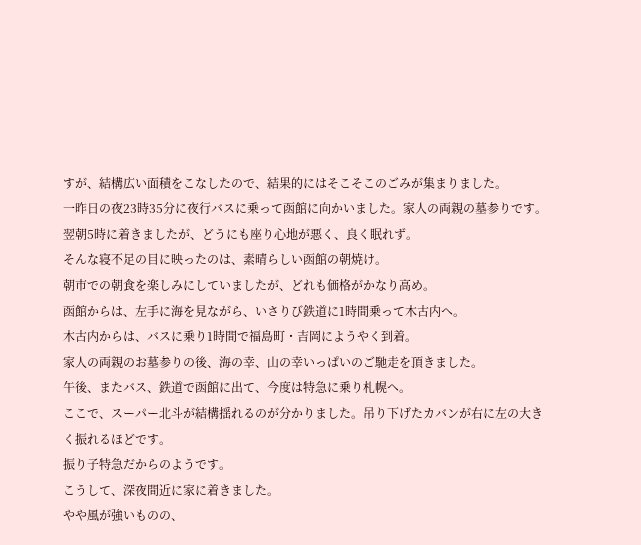すが、結構広い面積をこなしたので、結果的にはそこそこのごみが集まりました。
一昨日の夜23時35分に夜行バスに乗って函館に向かいました。家人の両親の墓参りです。翌朝5時に着きましたが、どうにも座り心地が悪く、良く眠れず。
そんな寝不足の目に映ったのは、素晴らしい函館の朝焼け。
朝市での朝食を楽しみにしていましたが、どれも価格がかなり高め。
函館からは、左手に海を見ながら、いさりび鉄道に1時間乗って木古内へ。
木古内からは、バスに乗り1時間で福島町・吉岡にようやく到着。
家人の両親のお墓参りの後、海の幸、山の幸いっぱいのご馳走を頂きました。
午後、またバス、鉄道で函館に出て、今度は特急に乗り札幌へ。
ここで、スーパー北斗が結構揺れるのが分かりました。吊り下げたカバンが右に左の大きく振れるほどです。
振り子特急だからのようです。
こうして、深夜間近に家に着きました。
やや風が強いものの、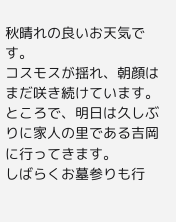秋晴れの良いお天気です。
コスモスが揺れ、朝顔はまだ咲き続けています。
ところで、明日は久しぶりに家人の里である吉岡に行ってきます。
しばらくお墓参りも行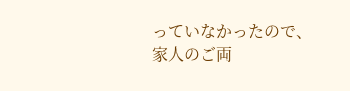っていなかったので、家人のご両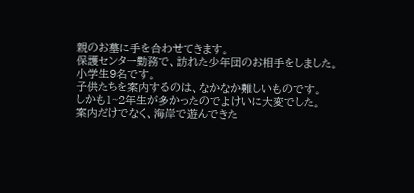親のお墓に手を合わせてきます。
保護センター勤務で、訪れた少年団のお相手をしました。
小学生9名です。
子供たちを案内するのは、なかなか難しいものです。
しかも1~2年生が多かったのでよけいに大変でした。
案内だけでなく、海岸で遊んできた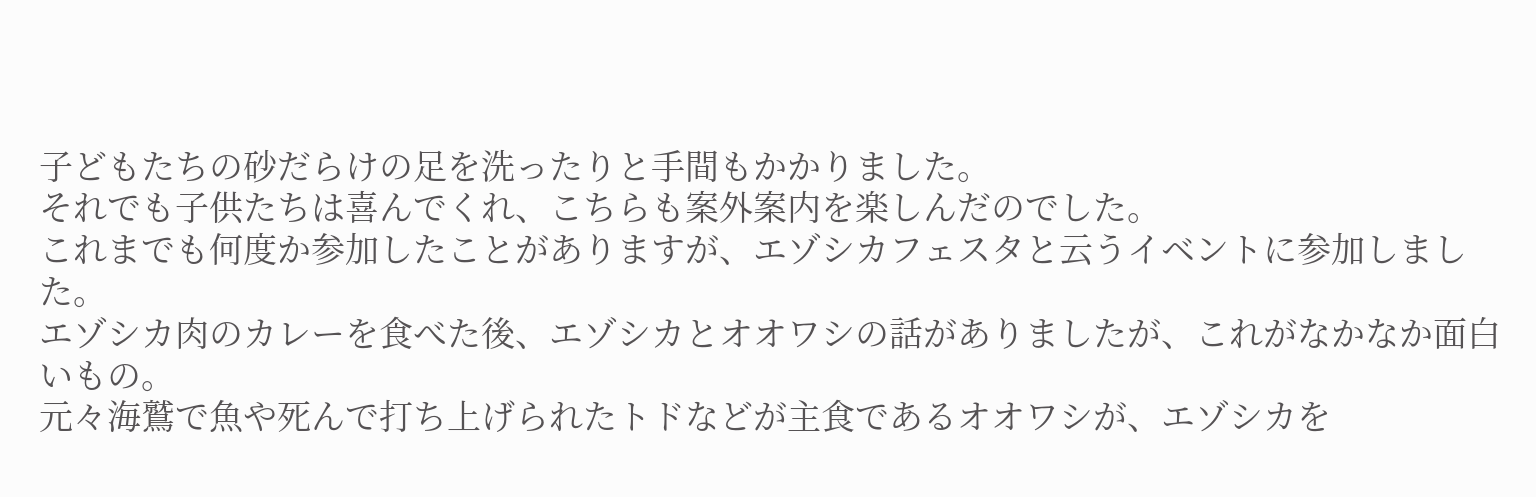子どもたちの砂だらけの足を洗ったりと手間もかかりました。
それでも子供たちは喜んでくれ、こちらも案外案内を楽しんだのでした。
これまでも何度か参加したことがありますが、エゾシカフェスタと云うイベントに参加しました。
エゾシカ肉のカレーを食べた後、エゾシカとオオワシの話がありましたが、これがなかなか面白いもの。
元々海鷲で魚や死んで打ち上げられたトドなどが主食であるオオワシが、エゾシカを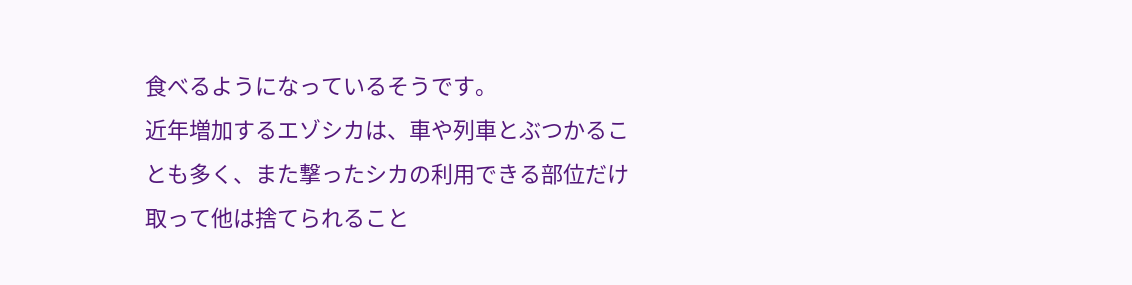食べるようになっているそうです。
近年増加するエゾシカは、車や列車とぶつかることも多く、また撃ったシカの利用できる部位だけ取って他は捨てられること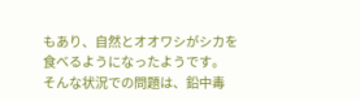もあり、自然とオオワシがシカを食べるようになったようです。
そんな状況での問題は、鉛中毒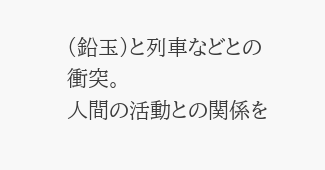(鉛玉)と列車などとの衝突。
人間の活動との関係を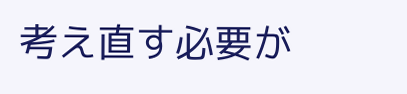考え直す必要が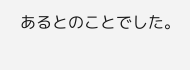あるとのことでした。